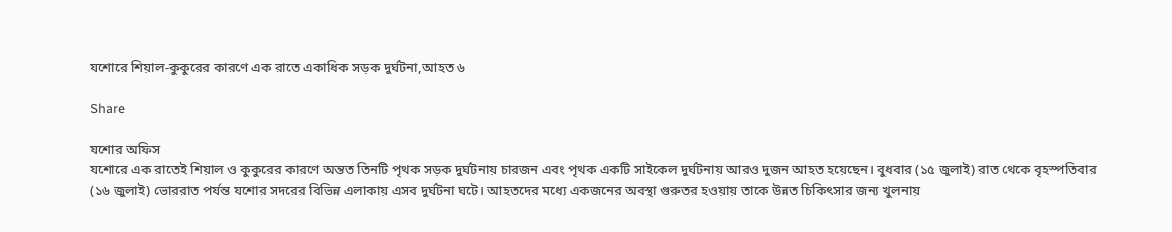যশোরে শিয়াল-কুকুরের কারণে এক রাতে একাধিক সড়ক দুর্ঘটনা,আহত ৬

Share

যশোর অফিস
যশোরে এক রাতেই শিয়াল ও কুকুরের কারণে অন্তত তিনটি পৃথক সড়ক দুর্ঘটনায় চারজন এবং পৃথক একটি সাইকেল দুর্ঘটনায় আরও দুজন আহত হয়েছেন। বুধবার (১৫ জুলাই) রাত থেকে বৃহস্পতিবার (১৬ জুলাই) ভোররাত পর্যন্ত যশোর সদরের বিভিন্ন এলাকায় এসব দুর্ঘটনা ঘটে। আহতদের মধ্যে একজনের অবস্থা গুরুতর হওয়ায় তাকে উন্নত চিকিৎসার জন্য খুলনায়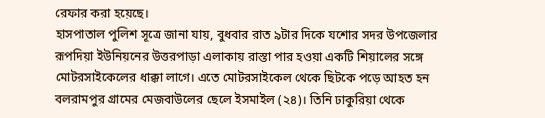রেফার করা হয়েছে।
হাসপাতাল পুলিশ সূত্রে জানা যায়, বুধবার রাত ৯টার দিকে যশোর সদর উপজেলার রূপদিয়া ইউনিয়নের উত্তরপাড়া এলাকায় রাস্তা পার হওয়া একটি শিয়ালের সঙ্গে মোটরসাইকেলের ধাক্কা লাগে। এতে মোটরসাইকেল থেকে ছিটকে পড়ে আহত হন বলরামপুর গ্রামের মেজবাউলের ছেলে ইসমাইল (২৪)। তিনি ঢাকুরিয়া থেকে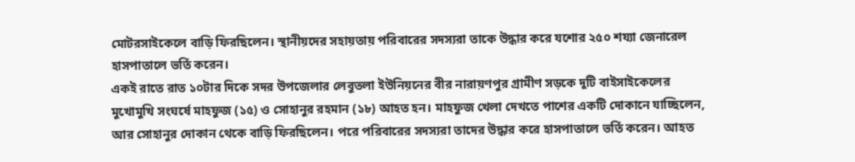মোটরসাইকেলে বাড়ি ফিরছিলেন। স্থানীয়দের সহায়তায় পরিবারের সদস্যরা তাকে উদ্ধার করে যশোর ২৫০ শয্যা জেনারেল হাসপাতালে ভর্তি করেন।
একই রাতে রাত ১০টার দিকে সদর উপজেলার লেবুতলা ইউনিয়নের বীর নারায়ণপুর গ্রামীণ সড়কে দুটি বাইসাইকেলের মুখোমুখি সংঘর্ষে মাহফুজ (১৫) ও সোহানুর রহমান (১৮) আহত হন। মাহফুজ খেলা দেখতে পাশের একটি দোকানে যাচ্ছিলেন, আর সোহানুর দোকান থেকে বাড়ি ফিরছিলেন। পরে পরিবারের সদস্যরা তাদের উদ্ধার করে হাসপাতালে ভর্তি করেন। আহত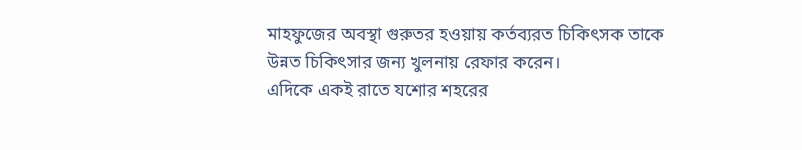মাহফুজের অবস্থা গুরুতর হওয়ায় কর্তব্যরত চিকিৎসক তাকে উন্নত চিকিৎসার জন্য খুলনায় রেফার করেন।
এদিকে একই রাতে যশোর শহরের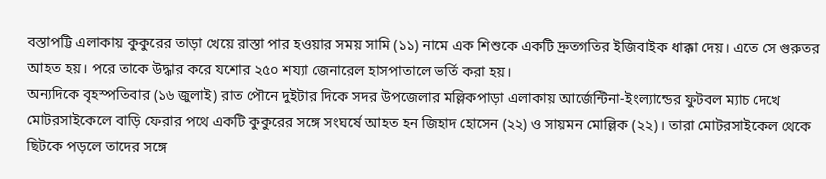বস্তাপট্টি এলাকায় কুকুরের তাড়া খেয়ে রাস্তা পার হওয়ার সময় সামি (১১) নামে এক শিশুকে একটি দ্রুতগতির ইজিবাইক ধাক্কা দেয়। এতে সে গুরুতর আহত হয়। পরে তাকে উদ্ধার করে যশোর ২৫০ শয্যা জেনারেল হাসপাতালে ভর্তি করা হয়।
অন্যদিকে বৃহস্পতিবার (১৬ জুলাই) রাত পৌনে দুইটার দিকে সদর উপজেলার মল্লিকপাড়া এলাকায় আর্জেন্টিনা-ইংল্যান্ডের ফুটবল ম্যাচ দেখে মোটরসাইকেলে বাড়ি ফেরার পথে একটি কুকুরের সঙ্গে সংঘর্ষে আহত হন জিহাদ হোসেন (২২) ও সায়মন মোল্লিক (২২)। তারা মোটরসাইকেল থেকে ছিটকে পড়লে তাদের সঙ্গে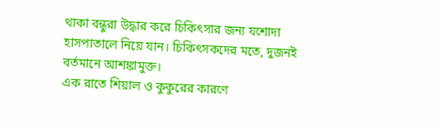থাকা বন্ধুরা উদ্ধার করে চিকিৎসার জন্য যশোদা হাসপাতালে নিয়ে যান। চিকিৎসকদের মতে, দুজনই বর্তমানে আশঙ্কামুক্ত।
এক রাতে শিয়াল ও কুকুরের কারণে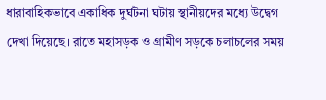ধারাবাহিকভাবে একাধিক দুর্ঘটনা ঘটায় স্থানীয়দের মধ্যে উদ্বেগ দেখা দিয়েছে। রাতে মহাসড়ক ও গ্রামীণ সড়কে চলাচলের সময়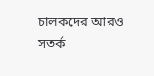চালকদের আরও সতর্ক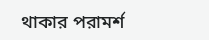থাকার পরামর্শ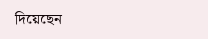দিয়েছেন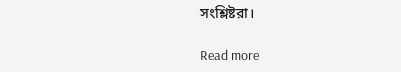সংশ্লিষ্টরা।

Read more